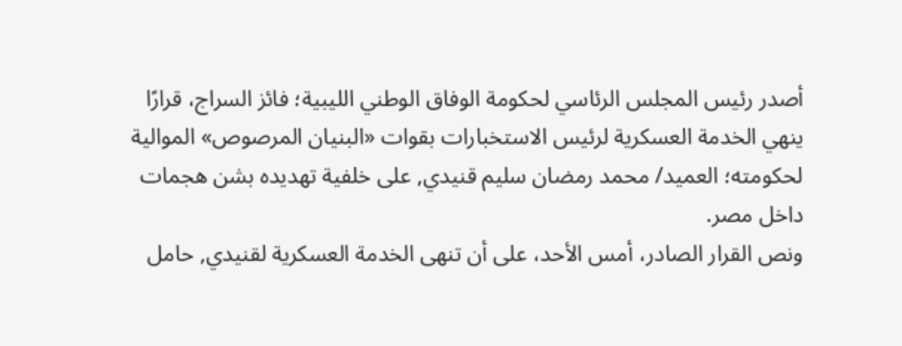أصدر رئيس المجلس الرئاسي لحكومة الوفاق الوطني الليبية؛ فائز السراج، قرارًا ينهي الخدمة العسكرية لرئيس الاستخبارات بقوات «البنيان المرصوص» الموالية لحكومته؛ العميد/ محمد رمضان سليم قنيدي, على خلفية تهديده بشن هجمات داخل مصر.
ونص القرار الصادر، أمس الأحد، على أن تنهى الخدمة العسكرية لقنيدي, حامل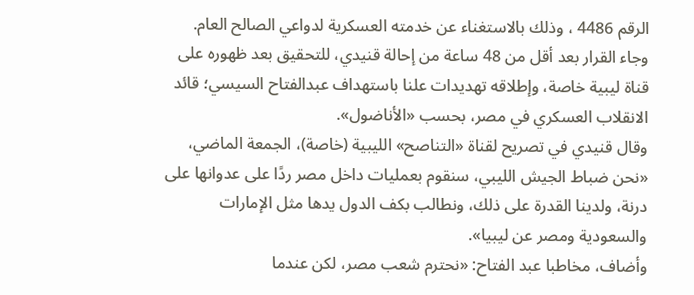الرقم 4486 ، وذلك بالاستغناء عن خدمته العسكرية لدواعي الصالح العام.
وجاء القرار بعد أقل من 48 ساعة من إحالة قنيدي، للتحقيق بعد ظهوره على قناة ليبية خاصة، وإطلاقه تهديدات علنا باستهداف عبدالفتاح السيسي؛ قائد الانقلاب العسكري في مصر، بحسب «الأناضول».
وقال قنيدي في تصريح لقناة «التناصح» الليبية (خاصة)، الجمعة الماضي، «نحن ضباط الجيش الليبي، سنقوم بعمليات داخل مصر ردًا على عدوانها على درنة، ولدينا القدرة على ذلك، ونطالب بكف الدول يدها مثل الإمارات والسعودية ومصر عن ليبيا».
وأضاف، مخاطبا عبد الفتاح: «نحترم شعب مصر، لكن عندما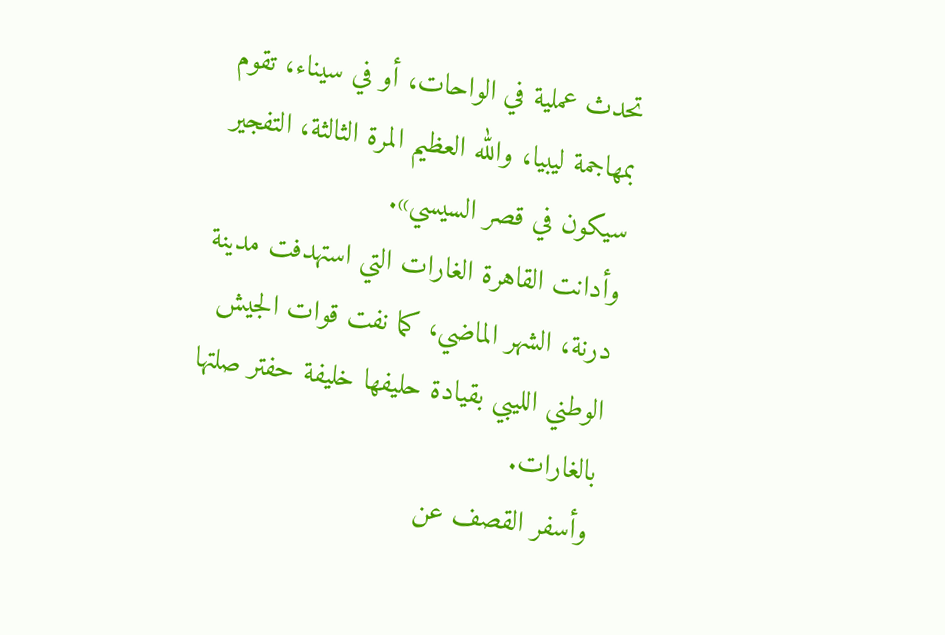تحدث عملية في الواحات، أو في سيناء، تقوم بمهاجمة ليبيا، والله العظيم المرة الثالثة، التفجير سيكون في قصر السيسي».
وأدانت القاهرة الغارات التي استهدفت مدينة درنة، الشهر الماضي، كما نفت قوات الجيش الوطني الليبي بقيادة حليفها خليفة حفتر صلتها بالغارات.
وأسفر القصف عن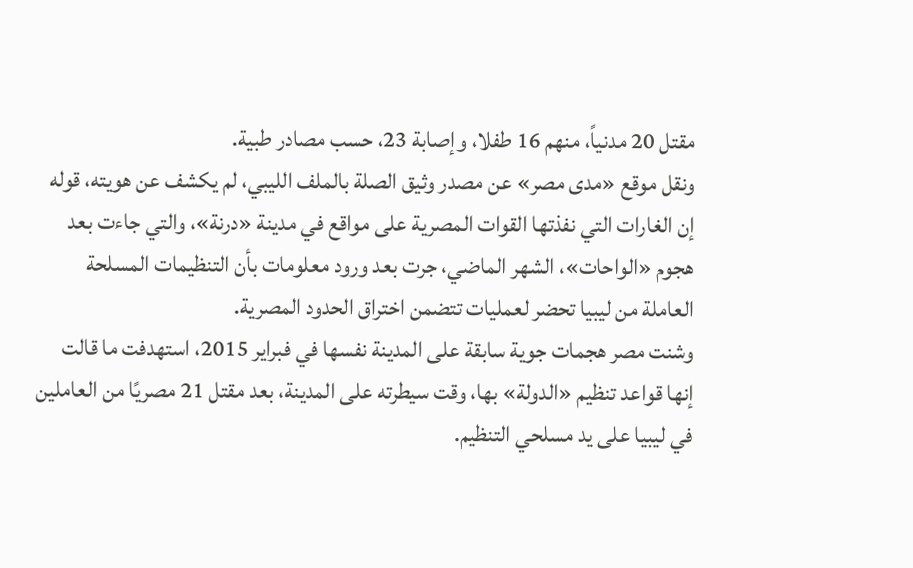مقتل 20 مدنياً، منهم 16 طفلا، وإصابة 23، حسب مصادر طبية.
ونقل موقع «مدى مصر» عن مصدر وثيق الصلة بالملف الليبي، لم يكشف عن هويته، قوله إن الغارات التي نفذتها القوات المصرية على مواقع في مدينة «درنة»، والتي جاءت بعد هجوم «الواحات»، الشهر الماضي، جرت بعد ورود معلومات بأن التنظيمات المسلحة العاملة من ليبيا تحضر لعمليات تتضمن اختراق الحدود المصرية.
وشنت مصر هجمات جوية سابقة على المدينة نفسها في فبراير 2015، استهدفت ما قالت إنها قواعد تنظيم «الدولة» بها، وقت سيطرته على المدينة، بعد مقتل 21 مصريًا من العاملين في ليبيا على يد مسلحي التنظيم.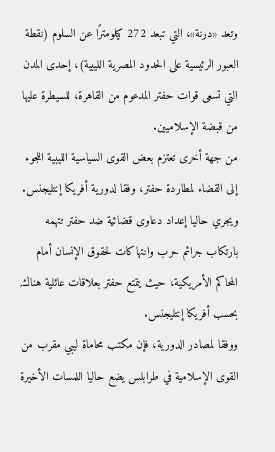وتعد «درنة»، التي تبعد 272 كيلومترًا عن السلوم (نقطة العبور الرئيسية على الحدود المصرية الليبية)، إحدى المدن التي تسعى قوات حفتر المدعوم من القاهرة، للسيطرة عليها من قبضة الإسلاميين.
من جهة أخرى تعتزم بعض القوى السياسية الليبية اللجوء إلى القضاء لمطاردة حفتر، وفقا لدورية أفريكا إنتليجنس.
ويجري حاليا إعداد دعاوى قضائية ضد حفتر تتهمه بارتكاب جرائم حرب وانتهاكات لحقوق الإنسان أمام المحاكم الأمريكية، حيث يتمتع حفتر بعلاقات عائلية هناك, بحسب أفريكا إنتليجنس.
ووفقا لمصادر الدورية، فإن مكتب محاماة ليبي مقرب من القوى الإسلامية في طرابلس يضع حاليا اللمسات الأخيرة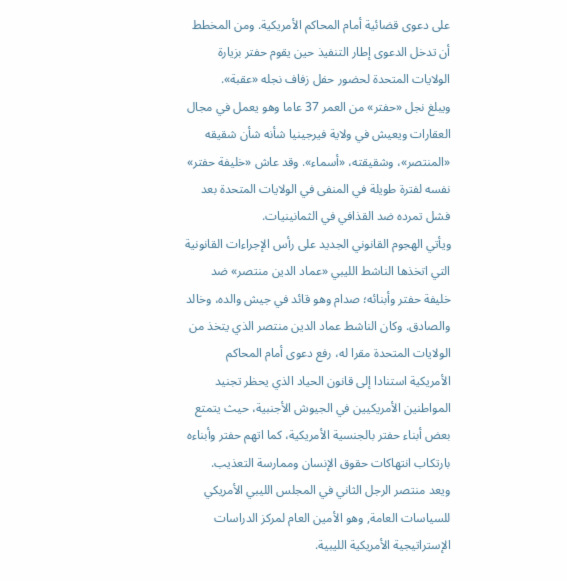على دعوى قضائية أمام المحاكم الأمريكية. ومن المخطط أن تدخل الدعوى إطار التنفيذ حين يقوم حفتر بزيارة الولايات المتحدة لحضور حفل زفاف نجله «عقبة».
ويبلغ نجل «حفتر» من العمر 37 عاما وهو يعمل في مجال العقارات ويعيش في ولاية فيرجينيا شأنه شأن شقيقه «المنتصر»، وشقيقته، «أسماء». وقد عاش «خليفة حفتر» نفسه لفترة طويلة في المنفى في الولايات المتحدة بعد فشل تمرده ضد القذافي في الثمانينيات.
ويأتي الهجوم القانوني الجديد على رأس الإجراءات القانونية التي اتخذها الناشط الليبي «عماد الدين منتصر» ضد خليفة حفتر وأبنائه؛ صدام وهو قائد في جيش والده، وخالد والصادق. وكان الناشط عماد الدين منتصر الذي يتخذ من الولايات المتحدة مقرا له، رفع دعوى أمام المحاكم الأمريكية استنادا إلى قانون الحياد الذي يحظر تجنيد المواطنين الأمريكيين في الجيوش الأجنبية، حيث يتمتع بعض أبناء حفتر بالجنسية الأمريكية، كما اتهم حفتر وأبناءه بارتكاب انتهاكات حقوق الإنسان وممارسة التعذيب.
ويعد منتصر الرجل الثاني في المجلس الليبي الأمريكي للسياسات العامة, وهو الأمين العام لمركز الدراسات الإستراتيجية الأمريكية الليبية.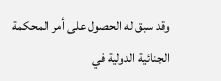وقد سبق له الحصول على أمر المحكمة الجنائية الدولية في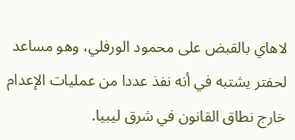لاهاي بالقبض على محمود الورفلي، وهو مساعد لحفتر يشتبه في أنه نفذ عددا من عمليات الإعدام خارج نطاق القانون في شرق ليبيا.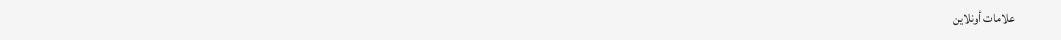علامات أونلاين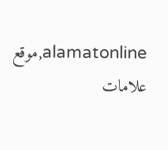alamatonline,موقع علامات